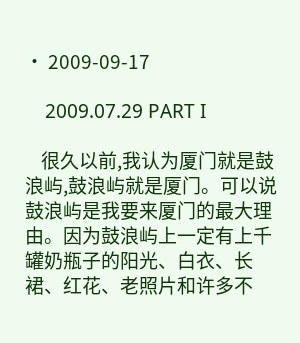• 2009-09-17

    2009.07.29 PART I

    很久以前,我认为厦门就是鼓浪屿,鼓浪屿就是厦门。可以说鼓浪屿是我要来厦门的最大理由。因为鼓浪屿上一定有上千罐奶瓶子的阳光、白衣、长裙、红花、老照片和许多不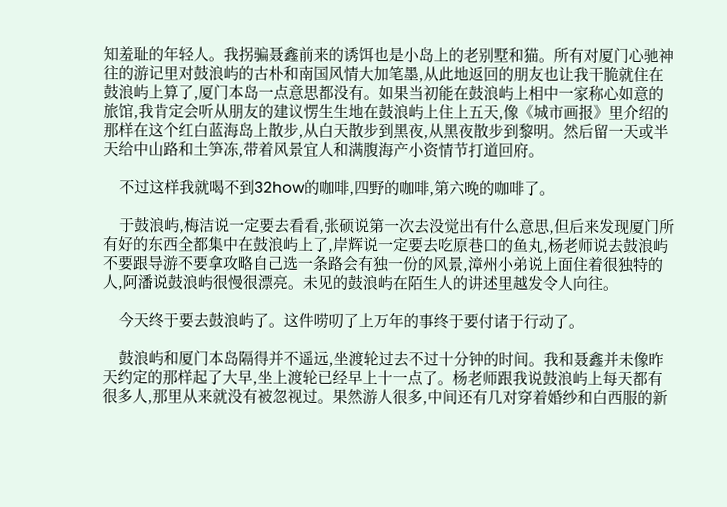知羞耻的年轻人。我拐骗聂鑫前来的诱饵也是小岛上的老别墅和猫。所有对厦门心驰神往的游记里对鼓浪屿的古朴和南国风情大加笔墨,从此地返回的朋友也让我干脆就住在鼓浪屿上算了,厦门本岛一点意思都没有。如果当初能在鼓浪屿上相中一家称心如意的旅馆,我肯定会听从朋友的建议愣生生地在鼓浪屿上住上五天,像《城市画报》里介绍的那样在这个红白蓝海岛上散步,从白天散步到黑夜,从黑夜散步到黎明。然后留一天或半天给中山路和土笋冻,带着风景宜人和满腹海产小资情节打道回府。

    不过这样我就喝不到32how的咖啡,四野的咖啡,第六晚的咖啡了。

    于鼓浪屿,梅洁说一定要去看看,张硕说第一次去没觉出有什么意思,但后来发现厦门所有好的东西全都集中在鼓浪屿上了,岸辉说一定要去吃原巷口的鱼丸,杨老师说去鼓浪屿不要跟导游不要拿攻略自己选一条路会有独一份的风景,漳州小弟说上面住着很独特的人,阿潘说鼓浪屿很慢很漂亮。未见的鼓浪屿在陌生人的讲述里越发令人向往。

    今天终于要去鼓浪屿了。这件唠叨了上万年的事终于要付诸于行动了。

    鼓浪屿和厦门本岛隔得并不遥远,坐渡轮过去不过十分钟的时间。我和聂鑫并未像昨天约定的那样起了大早,坐上渡轮已经早上十一点了。杨老师跟我说鼓浪屿上每天都有很多人,那里从来就没有被忽视过。果然游人很多,中间还有几对穿着婚纱和白西服的新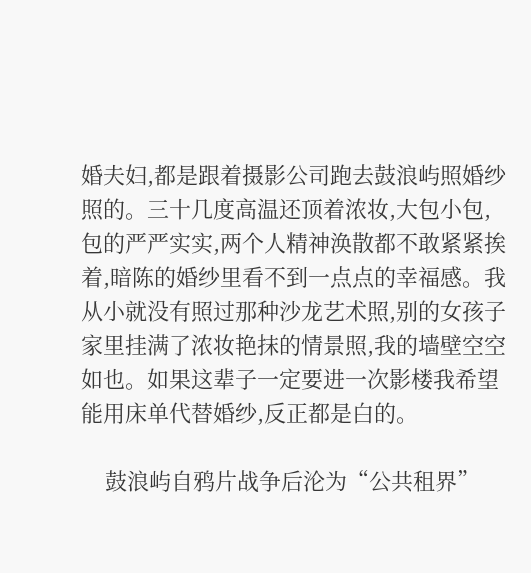婚夫妇,都是跟着摄影公司跑去鼓浪屿照婚纱照的。三十几度高温还顶着浓妆,大包小包,包的严严实实,两个人精神涣散都不敢紧紧挨着,暗陈的婚纱里看不到一点点的幸福感。我从小就没有照过那种沙龙艺术照,别的女孩子家里挂满了浓妆艳抹的情景照,我的墙壁空空如也。如果这辈子一定要进一次影楼我希望能用床单代替婚纱,反正都是白的。

    鼓浪屿自鸦片战争后沦为“公共租界”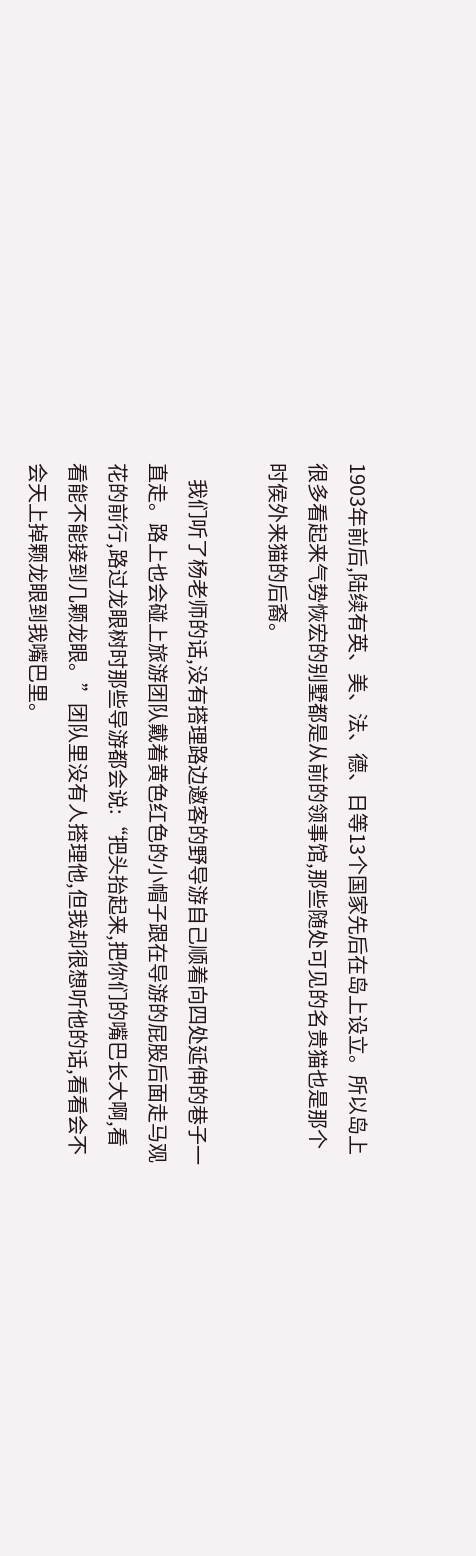1903年前后,陆续有英、美、法、德、日等13个国家先后在岛上设立。所以岛上很多看起来气势恢宏的别墅都是从前的领事馆,那些随处可见的名贵猫也是那个时侯外来猫的后裔。

    我们听了杨老师的话,没有搭理路边邀客的野导游自己顺着向四处延伸的巷子一直走。路上也会碰上旅游团队戴着黄色红色的小帽子跟在导游的屁股后面走马观花的前行,路过龙眼树时那些导游都会说:“把头抬起来,把你们的嘴巴长大啊,看看能不能接到几颗龙眼。”团队里没有人搭理他,但我却很想听他的话,看看会不会天上掉颗龙眼到我嘴巴里。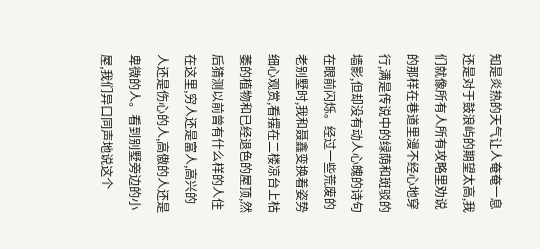知是炎热的天气让人奄奄一息还是对于鼓浪屿的期望太高,我们就像所有人所有攻略里劝说的那样在巷道里漫不经心地穿行,满是传说中的绿荫和斑驳的墙影,但却没有动人心魄的诗句在眼前闪烁。经过一些荒废的老别墅时,我和聂鑫变换着姿势细心观赏,看摆在二楼凉台上枯萎的植物和已经退色的屋顶,然后猜测以前曾有什么样的人住在这里,穷人还是富人,高兴的人还是伤心的人,高傲的人还是卑微的人。看到别墅旁边的小屋,我们异口同声地说这个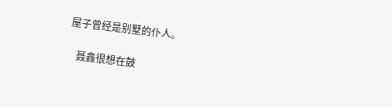屋子曾经是别墅的仆人。

    聂鑫很想在鼓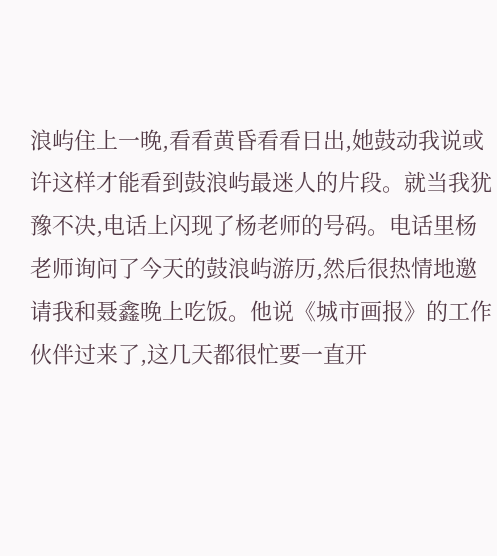浪屿住上一晚,看看黄昏看看日出,她鼓动我说或许这样才能看到鼓浪屿最迷人的片段。就当我犹豫不决,电话上闪现了杨老师的号码。电话里杨老师询问了今天的鼓浪屿游历,然后很热情地邀请我和聂鑫晚上吃饭。他说《城市画报》的工作伙伴过来了,这几天都很忙要一直开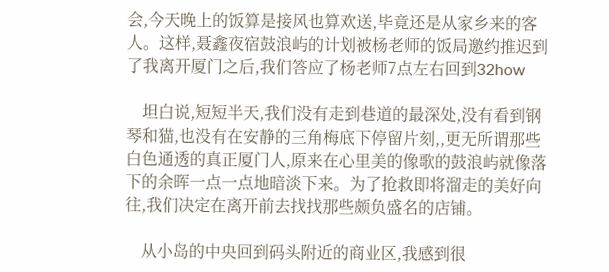会,今天晚上的饭算是接风也算欢送,毕竟还是从家乡来的客人。这样,聂鑫夜宿鼓浪屿的计划被杨老师的饭局邀约推迟到了我离开厦门之后,我们答应了杨老师7点左右回到32how

    坦白说,短短半天,我们没有走到巷道的最深处,没有看到钢琴和猫,也没有在安静的三角梅底下停留片刻,,更无所谓那些白色通透的真正厦门人,原来在心里美的像歌的鼓浪屿就像落下的余晖一点一点地暗淡下来。为了抢救即将溜走的美好向往,我们决定在离开前去找找那些颇负盛名的店铺。

    从小岛的中央回到码头附近的商业区,我感到很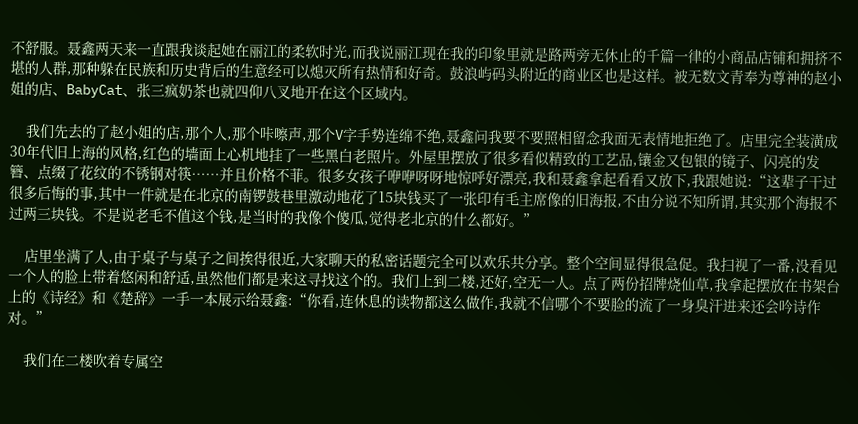不舒服。聂鑫两天来一直跟我谈起她在丽江的柔软时光,而我说丽江现在我的印象里就是路两旁无休止的千篇一律的小商品店铺和拥挤不堪的人群,那种躲在民族和历史背后的生意经可以熄灭所有热情和好奇。鼓浪屿码头附近的商业区也是这样。被无数文青奉为尊神的赵小姐的店、BabyCat、张三疯奶茶也就四仰八叉地开在这个区域内。

    我们先去的了赵小姐的店,那个人,那个咔嚓声,那个V字手势连绵不绝,聂鑫问我要不要照相留念我面无表情地拒绝了。店里完全装潢成30年代旧上海的风格,红色的墙面上心机地挂了一些黑白老照片。外屋里摆放了很多看似精致的工艺品,镶金又包银的镜子、闪亮的发簪、点缀了花纹的不锈钢对筷……并且价格不菲。很多女孩子咿咿呀呀地惊呼好漂亮,我和聂鑫拿起看看又放下,我跟她说:“这辈子干过很多后悔的事,其中一件就是在北京的南锣鼓巷里激动地花了15块钱买了一张印有毛主席像的旧海报,不由分说不知所谓,其实那个海报不过两三块钱。不是说老毛不值这个钱,是当时的我像个傻瓜,觉得老北京的什么都好。”

    店里坐满了人,由于桌子与桌子之间挨得很近,大家聊天的私密话题完全可以欢乐共分享。整个空间显得很急促。我扫视了一番,没看见一个人的脸上带着悠闲和舒适,虽然他们都是来这寻找这个的。我们上到二楼,还好,空无一人。点了两份招牌烧仙草,我拿起摆放在书架台上的《诗经》和《楚辞》一手一本展示给聂鑫:“你看,连休息的读物都这么做作,我就不信哪个不要脸的流了一身臭汗进来还会吟诗作对。”

    我们在二楼吹着专属空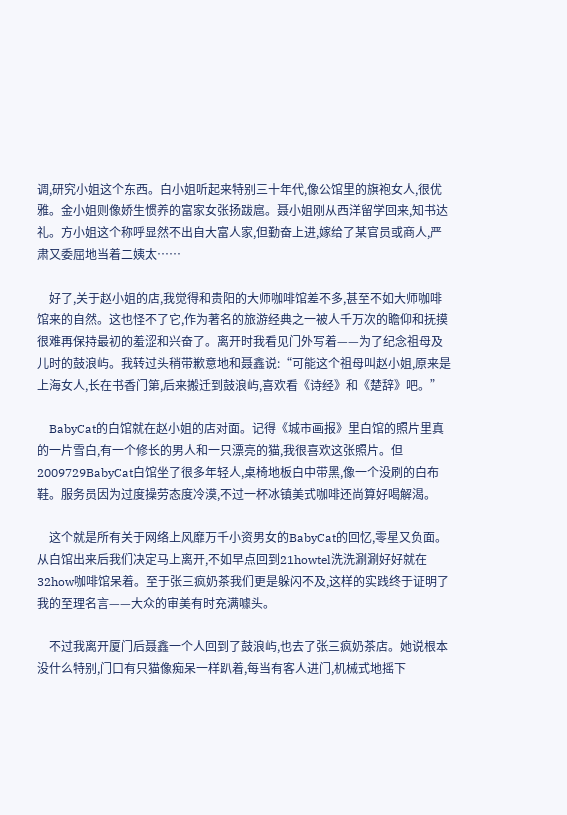调,研究小姐这个东西。白小姐听起来特别三十年代,像公馆里的旗袍女人,很优雅。金小姐则像娇生惯养的富家女张扬跋扈。聂小姐刚从西洋留学回来,知书达礼。方小姐这个称呼显然不出自大富人家,但勤奋上进,嫁给了某官员或商人,严肃又委屈地当着二姨太……

    好了,关于赵小姐的店,我觉得和贵阳的大师咖啡馆差不多,甚至不如大师咖啡馆来的自然。这也怪不了它,作为著名的旅游经典之一被人千万次的瞻仰和抚摸很难再保持最初的羞涩和兴奋了。离开时我看见门外写着——为了纪念祖母及儿时的鼓浪屿。我转过头稍带歉意地和聂鑫说:“可能这个祖母叫赵小姐,原来是上海女人,长在书香门第,后来搬迁到鼓浪屿,喜欢看《诗经》和《楚辞》吧。”

    BabyCat的白馆就在赵小姐的店对面。记得《城市画报》里白馆的照片里真的一片雪白,有一个修长的男人和一只漂亮的猫,我很喜欢这张照片。但2009729BabyCat白馆坐了很多年轻人,桌椅地板白中带黑,像一个没刷的白布鞋。服务员因为过度操劳态度冷漠,不过一杯冰镇美式咖啡还尚算好喝解渴。

    这个就是所有关于网络上风靡万千小资男女的BabyCat的回忆,零星又负面。从白馆出来后我们决定马上离开,不如早点回到21howtel洗洗涮涮好好就在32how咖啡馆呆着。至于张三疯奶茶我们更是躲闪不及,这样的实践终于证明了我的至理名言——大众的审美有时充满噱头。

    不过我离开厦门后聂鑫一个人回到了鼓浪屿,也去了张三疯奶茶店。她说根本没什么特别,门口有只猫像痴呆一样趴着,每当有客人进门,机械式地摇下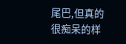尾巴,但真的很痴呆的样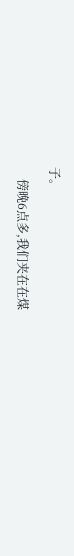子。

    傍晚6点多,我们夹在在煤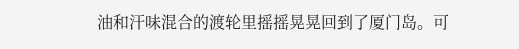油和汗味混合的渡轮里摇摇晃晃回到了厦门岛。可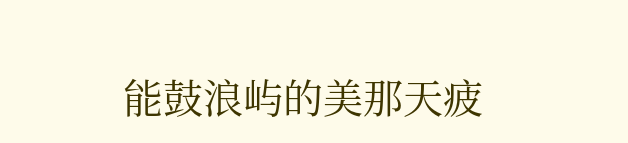能鼓浪屿的美那天疲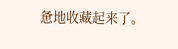惫地收藏起来了。